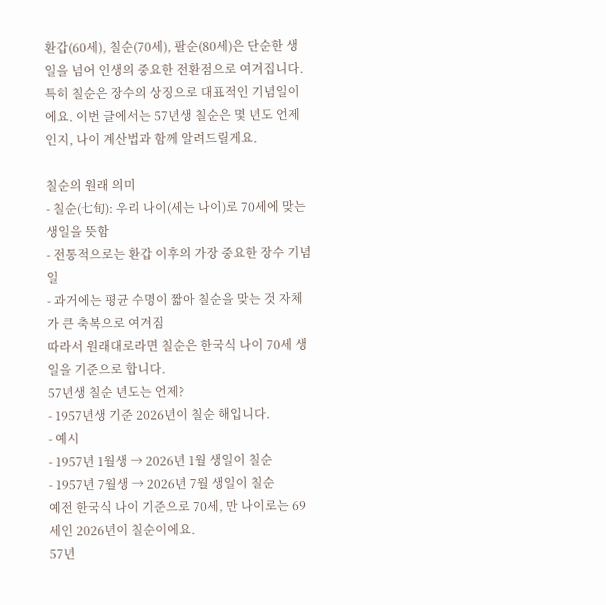환갑(60세), 칠순(70세), 팔순(80세)은 단순한 생일을 넘어 인생의 중요한 전환점으로 여겨집니다. 특히 칠순은 장수의 상징으로 대표적인 기념일이에요. 이번 글에서는 57년생 칠순은 몇 년도 언제인지, 나이 계산법과 함께 알려드릴게요.

칠순의 원래 의미
- 칠순(七旬): 우리 나이(세는 나이)로 70세에 맞는 생일을 뜻함
- 전통적으로는 환갑 이후의 가장 중요한 장수 기념일
- 과거에는 평균 수명이 짧아 칠순을 맞는 것 자체가 큰 축복으로 여겨짐
따라서 원래대로라면 칠순은 한국식 나이 70세 생일을 기준으로 합니다.
57년생 칠순 년도는 언제?
- 1957년생 기준 2026년이 칠순 해입니다.
- 예시
- 1957년 1월생 → 2026년 1월 생일이 칠순
- 1957년 7월생 → 2026년 7월 생일이 칠순
예전 한국식 나이 기준으로 70세, 만 나이로는 69세인 2026년이 칠순이에요.
57년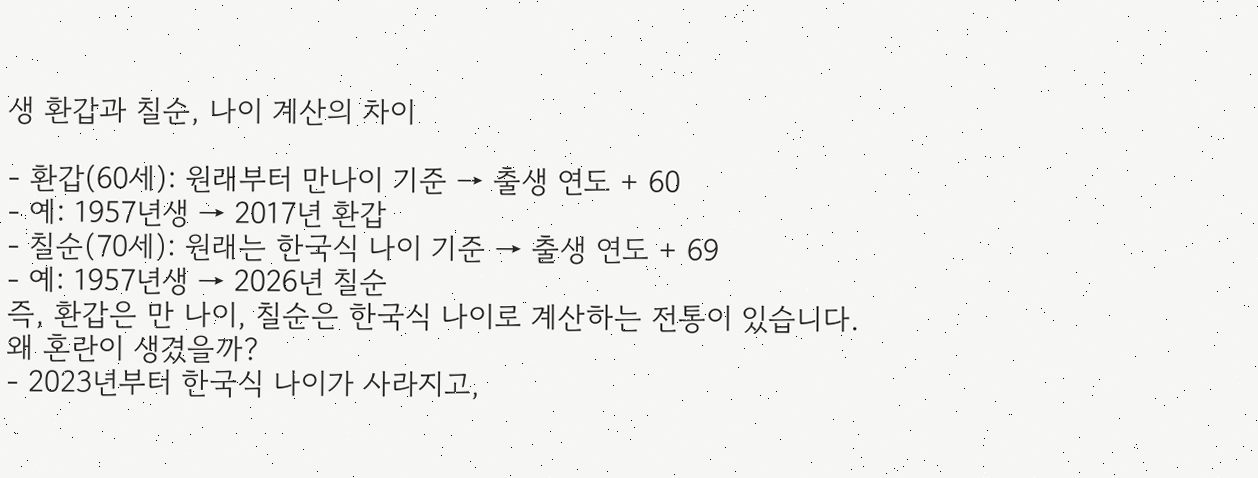생 환갑과 칠순, 나이 계산의 차이

- 환갑(60세): 원래부터 만나이 기준 → 출생 연도 + 60
- 예: 1957년생 → 2017년 환갑
- 칠순(70세): 원래는 한국식 나이 기준 → 출생 연도 + 69
- 예: 1957년생 → 2026년 칠순
즉, 환갑은 만 나이, 칠순은 한국식 나이로 계산하는 전통이 있습니다.
왜 혼란이 생겼을까?
- 2023년부터 한국식 나이가 사라지고,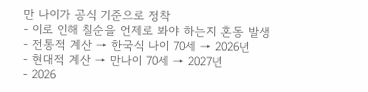만 나이가 공식 기준으로 정착
- 이로 인해 칠순을 언제로 봐야 하는지 혼동 발생
- 전통적 계산 → 한국식 나이 70세 → 2026년
- 현대적 계산 → 만나이 70세 → 2027년
- 2026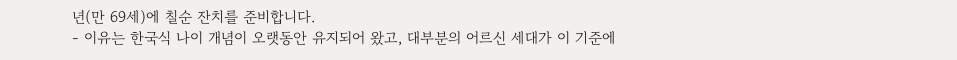년(만 69세)에 칠순 잔치를 준비합니다.
- 이유는 한국식 나이 개념이 오랫동안 유지되어 왔고, 대부분의 어르신 세대가 이 기준에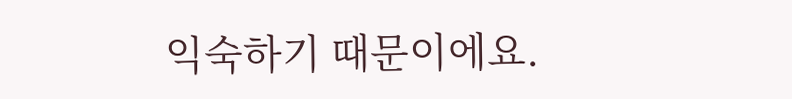익숙하기 때문이에요.